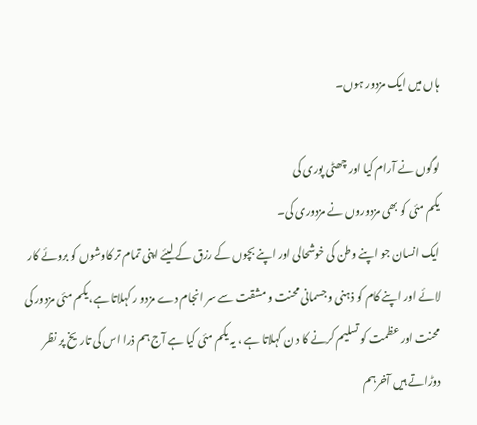ہاں میں ایک مزدور ہوں۔

لوگوں نے آرام کیا اور چھٹی پوری کی
یکم مئی کو بھی مزدوروں نے مزدوری کی۔
ایک انسان جو اپنے وطن کی خوشحالی اور اپنے بچوں کے رزق کے لیئے اپنی تمام تر کاوشوں کو بروئے کار لائے اور اپنے کام کو ذہنی و جسمانی محنت و مشقت سے سر انجام دے مزدو ر کہلاتا ہے، یکم مئی مزدور کی محنت اور عظمت کو تسلیم کرنے کا د ن کہلاتا ہے ، یہ یکم مئی کیا ہے آج ہم ذرا اس کی تاریخ پر نظر دوڑاتے ہیں آخرہم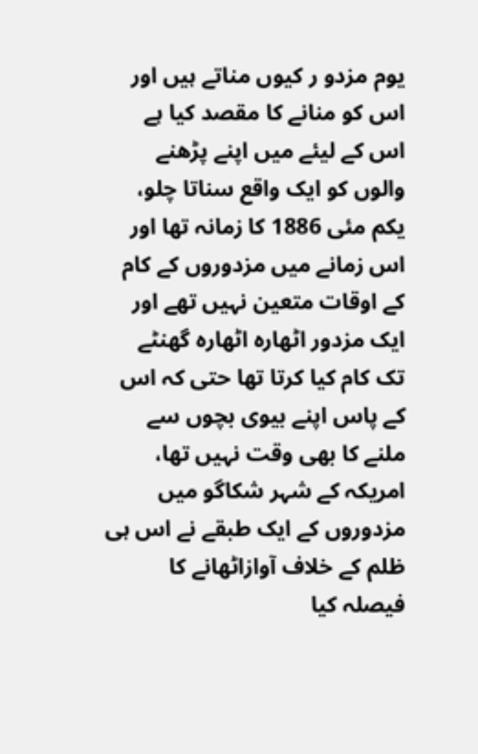یوم مزدو ر کیوں مناتے ہیں اور اس کو منانے کا مقصد کیا ہے اس کے لیئے میں اپنے پڑھنے والوں کو ایک واقع سناتا چلو، یکم مئی 1886 کا زمانہ تھا اور اس زمانے میں مزدوروں کے کام کے اوقات متعین نہیں تھے اور ایک مزدور اٹھارہ اٹھارہ گھنٹے تک کام کیا کرتا تھا حتی کہ اس کے پاس اپنے بیوی بچوں سے ملنے کا بھی وقت نہیں تھا، امریکہ کے شہر شکاگو میں مزدوروں کے ایک طبقے نے اس ہی ظلم کے خلاف آوازاٹھانے کا فیصلہ کیا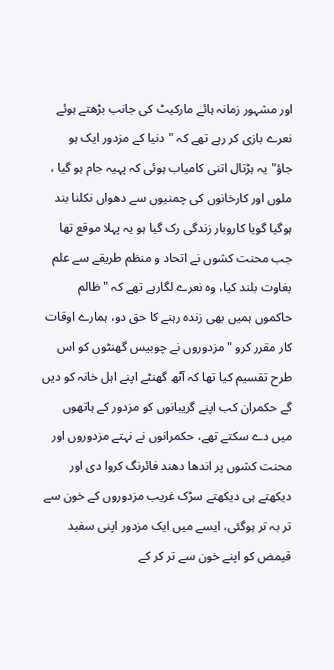اور مشہور زمانہ ہائے مارکیٹ کی جانب بڑھتے ہوئے نعرے بازی کر رہے تھے کہ "دنیا کے مزدور ایک ہو جاؤ"یہ ہڑتال اتنی کامیاب ہوئی کہ پہیہ جام ہو گیا ، ملوں اور کارخانوں کی چمنیوں سے دھواں نکلنا بند ہوگیا گویا کاروبار زندگی رک گیا ہو یہ پہلا موقع تھا جب محنت کشوں نے اتحاد و منظم طریقے سے علم بغاوت بلند کیا، وہ نعرے لگارہے تھے کہ "ظالم حاکموں ہمیں بھی زندہ رہنے کا حق دو، ہمارے اوقات کار مقرر کرو "مزدوروں نے چوبیس گھنٹوں کو اس طرح تقسیم کیا تھا کہ آٹھ گھنٹے اپنے اہل خانہ کو دیں گے حکمران کب اپنے گریبانوں کو مزدور کے ہاتھوں میں دے سکتے تھے، حکمرانوں نے نہتے مزدوروں اور محنت کشوں پر اندھا دھند فائرنگ کروا دی اور دیکھتے ہی دیکھتے سڑک غریب مزدوروں کے خون سے تر بہ تر ہوگئی، ایسے میں ایک مزدور اپنی سفید قیمض کو اپنے خون سے تر کر کے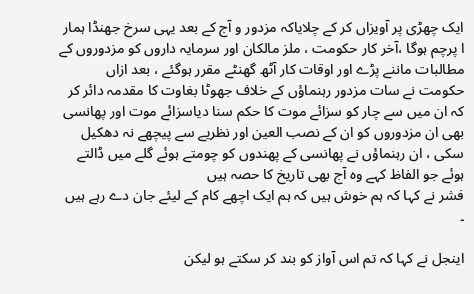ایک چھڑی پر آویزاں کر کے چلایاکہ مزدور و آج کے بعد یہی سرخ جھنڈا ہمار ا پرچم ہوگا ،آخر کار حکومت ، ملز مالکان اور سرمایہ داروں کو مزدوروں کے مطالبات ماننے پڑے اور اوقات کار آٹھ گھنٹے مقرر ہوگئے ، بعد ازاں حکومت نے سات مزدور رہنماؤں کے خلاف جھوٹا بغاوت کا مقدمہ دائر کر کہ ان میں سے چار کو سزائے موت کا حکم سنا دیاسزائے موت اور پھانسی بھی ان مزدوروں کو ان کے نصب العین اور نظریے سے پیچھے نہ دھکیل سکی ، ان رہنماؤں نے پھانسی کے پھندوں کو چومتے ہوئے گلے میں ڈالتے ہوئے جو الفاظ کہے وہ آج بھی تاریخ کا حصہ ہیں
فشر نے کہا کہ ہم خوش ہیں کہ ہم ایک اچھے کام کے لیئے جان دے رہے ہیں ۔

اینجل نے کہا کہ تم اس آواز کو بند کر سکتے ہو لیکن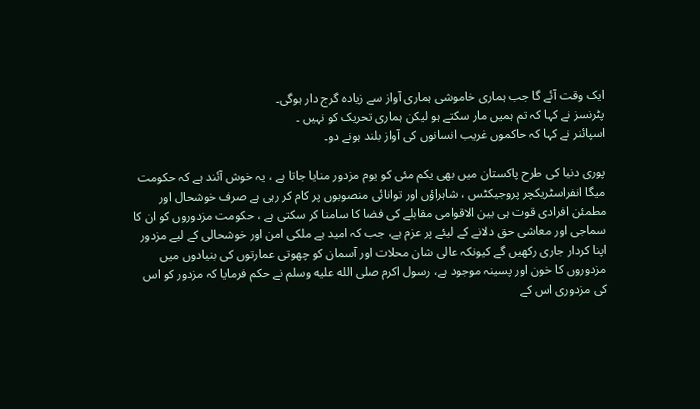ایک وقت آئے گا جب ہماری خاموشی ہماری آواز سے زیادہ گرج دار ہوگی۔
پٹرنسز نے کہا کہ تم ہمیں مار سکتے ہو لیکن ہماری تحریک کو نہیں ۔
اسپائنر نے کہا کہ حاکموں غریب انسانوں کی آواز بلند ہونے دو۔

پوری دنیا کی طرح پاکستان میں بھی یکم مئی کو یوم مزدور منایا جاتا ہے ، یہ خوش آئند ہے کہ حکومت میگا انفراسٹریکچر پروجیکٹس ، شاہراؤں اور توانائی منصوبوں پر کام کر رہی ہے صرف خوشحال اور مطمئن افرادی قوت ہی بین الاقوامی مقابلے کی فضا کا سامنا کر سکتی ہے ، حکومت مزدوروں کو ان کا سماجی اور معاشی حق دلانے کے لیئے پر عزم ہے، جب کہ امید ہے ملکی امن اور خوشحالی کے لیے مزدور اپنا کردار جاری رکھیں گے کیونکہ عالی شان محلات اور آسمان کو چھوتی عمارتوں کی بنیادوں میں مزدوروں کا خون اور پسینہ موجود ہے، رسول اکرم صلى الله عليه وسلم نے حکم فرمایا کہ مزدور کو اس کی مزدوری اس کے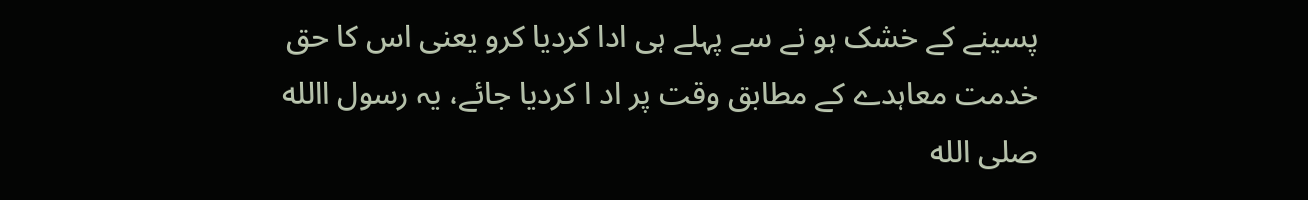پسینے کے خشک ہو نے سے پہلے ہی ادا کردیا کرو یعنی اس کا حق خدمت معاہدے کے مطابق وقت پر اد ا کردیا جائے، یہ رسول االله صلى الله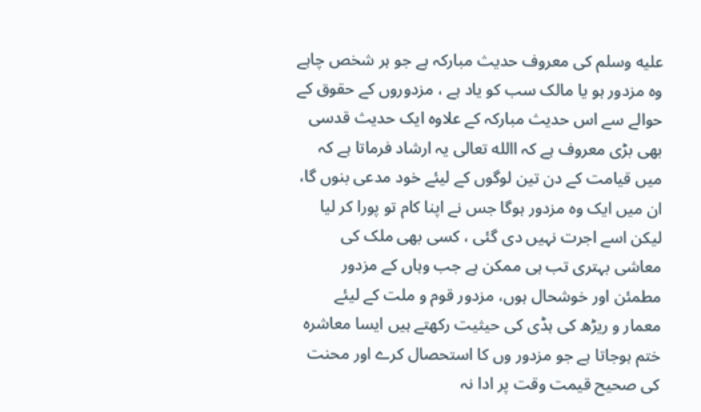عليه وسلم کی معروف حدیث مبارکہ ہے جو ہر شخص چاہے وہ مزدور ہو یا مالک سب کو یاد ہے ، مزدوروں کے حقوق کے حوالے سے اس حدیث مبارکہ کے علاوہ ایک حدیث قدسی بھی بڑی معروف ہے کہ االله تعالی یہ ارشاد فرماتا ہے کہ میں قیامت کے دن تین لوگوں کے لیئے خود مدعی بنوں گا، ان میں ایک وہ مزدور ہوگا جس نے اپنا کام تو پورا کر لیا لیکن اسے اجرت نہیں دی گئی ، کسی بھی ملک کی معاشی بہتری تب ہی ممکن ہے جب وہاں کے مزدور مطمئن اور خوشحال ہوں، مزدور قوم و ملت کے لیئے معمار و ریڑھ کی ہڈی کی حیثیت رکھتے ہیں ایسا معاشرہ ختم ہوجاتا ہے جو مزدور وں کا استحصال کرے اور محنت کی صحیح قیمت وقت پر ادا نہ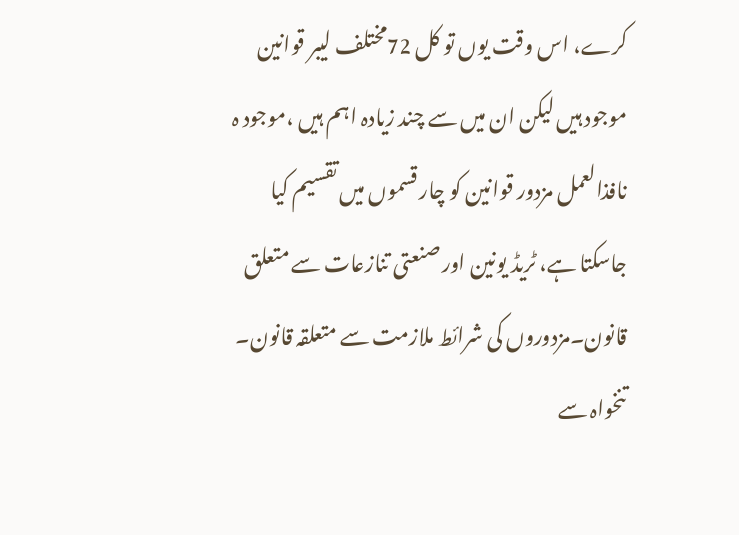کرے، اس وقت یوں تو کل 72مختلف لیبر قوانین موجود ہیں لیکن ان میں سے چند زیادہ اہم ہیں ،موجود ہ نافذالعمل مزدور قوانین کو چار قسموں میں تقسیم کیا جاسکتا ہے، ٹریڈ یونین اور صنعتی تنازعات سے متعلق قانون۔مزدوروں کی شرائط ملازمت سے متعلقہ قانون۔ تنخواہ سے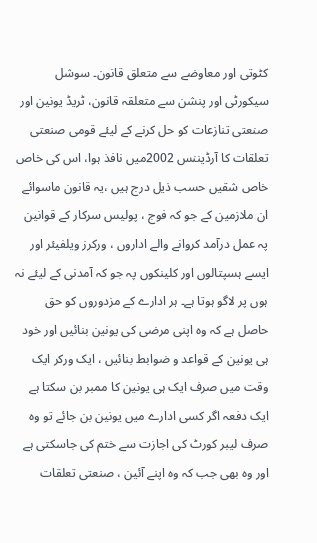کٹوتی اور معاوضے سے متعلق قانون۔ سوشل سیکورٹی اور پنشن سے متعلقہ قانون، ٹریڈ یونین اور صنعتی تنازعات کو حل کرنے کے لیئے قومی صنعتی تعلقات کا آرڈیننس 2002میں نافذ ہوا، اس کی خاص خاص شقیں حسب ذیل درج ہیں ،یہ قانون ماسوائے ان ملازمین کے جو کہ فوج ، پولیس سرکار کے قوانین پہ عمل درآمد کروانے والے اداروں ، ورکرز ویلفیئر اور ایسے ہسپتالوں اور کلینکوں پہ جو کہ آمدنی کے لیئے نہ ہوں پر لاگو ہوتا ہے۔ ہر ادارے کے مزدوروں کو حق حاصل ہے کہ وہ اپنی مرضی کی یونین بنائیں اور خود ہی یونین کے قواعد و ضوابط بنائیں ، ایک ورکر ایک وقت میں صرف ایک ہی یونین کا ممبر بن سکتا ہے ایک دفعہ اگر کسی ادارے میں یونین بن جائے تو وہ صرف لیبر کورٹ کی اجازت سے ختم کی جاسکتی ہے اور وہ بھی جب کہ وہ اپنے آئین ، صنعتی تعلقات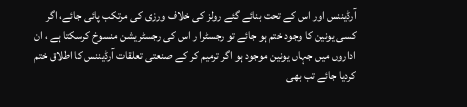آرڈیننس اور اس کے تحت بنائے گئے رولز کی خلاف ورزی کی مرتکب پائی جائے، اگر کسی یونین کا وجود ختم ہو جائے تو رجسٹرا ر اس کی رجسٹریشن منسوخ کرسکتا ہے ، ان اداروں میں جہاں یونین موجود ہو اگر ترمیم کر کے صنعتی تعلقات آرڈیننس کا اطلاق ختم کردیا جائے تب بھی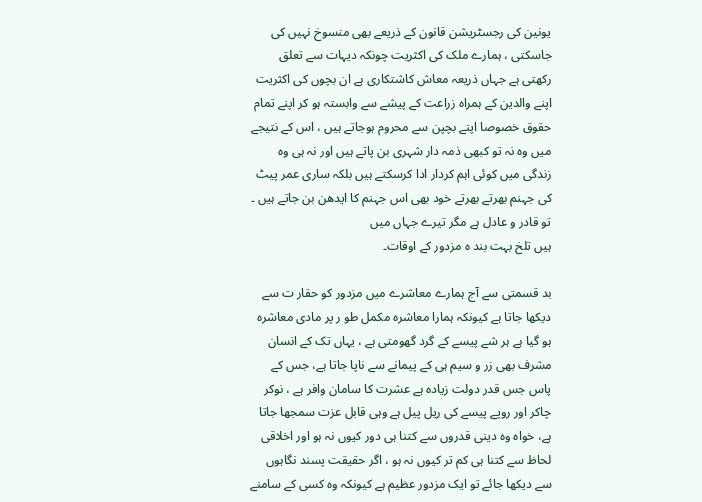یونین کی رجسٹریشن قانون کے ذریعے بھی منسوخ نہیں کی جاسکتی ، ہمارے ملک کی اکثریت چونکہ دیہات سے تعلق رکھتی ہے جہاں ذریعہ معاش کاشتکاری ہے ان بچوں کی اکثریت اپنے والدین کے ہمراہ زراعت کے پیشے سے وابستہ ہو کر اپنے تمام حقوق خصوصا اپنے بچپن سے محروم ہوجاتے ہیں ، اس کے نتیجے میں وہ نہ تو کبھی ذمہ دار شہری بن پاتے ہیں اور نہ ہی وہ زندگی میں کوئی اہم کردار ادا کرسکتے ہیں بلکہ ساری عمر پیٹ کی جہنم بھرتے بھرتے خود بھی اس جہنم کا ایدھن بن جاتے ہیں ۔
تو قادر و عادل ہے مگر تیرے جہاں میں
ہیں تلخ بہت بند ہ مزدور کے اوقات۔

بد قسمتی سے آج ہمارے معاشرے میں مزدور کو حقار ت سے دیکھا جاتا ہے کیونکہ ہمارا معاشرہ مکمل طو ر پر مادی معاشرہ ہو گیا ہے ہر شے پیسے کے گرد گھومتی ہے ، یہاں تک کے انسان مشرف بھی زر و سیم ہی کے پیمانے سے ناپا جاتا ہے، جس کے پاس جس قدر دولت زیادہ ہے عشرت کا سامان وافر ہے ، نوکر چاکر اور روپے پیسے کی ریل پیل ہے وہی قابل عزت سمجھا جاتا ہے، خواہ وہ دینی قدروں سے کتنا ہی دور کیوں نہ ہو اور اخلاقی لحاظ سے کتنا ہی کم تر کیوں نہ ہو ، اگر حقیقت پسند نگاہوں سے دیکھا جائے تو ایک مزدور عظیم ہے کیونکہ وہ کسی کے سامنے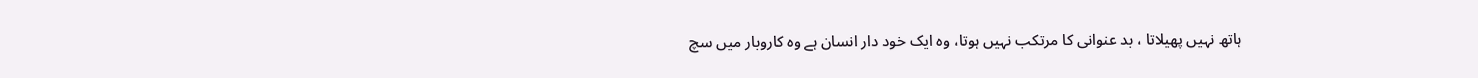ہاتھ نہیں پھیلاتا ، بد عنوانی کا مرتکب نہیں ہوتا، وہ ایک خود دار انسان ہے وہ کاروبار میں سچ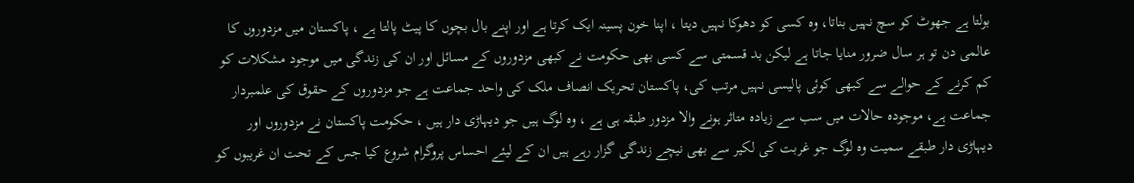بولتا ہے جھوٹ کو سچ نہیں بناتا، وہ کسی کو دھوکا نہیں دیتا ، اپنا خون پسینہ ایک کرتا ہے اور اپنے بال بچوں کا پیٹ پالتا ہے ، پاکستان میں مزدوروں کا عالمی دن تو ہر سال ضرور منایا جاتا ہے لیکن بد قسمتی سے کسی بھی حکومت نے کبھی مزدوروں کے مسائل اور ان کی زندگی میں موجود مشکلات کو کم کرنے کے حوالے سے کبھی کوئی پالیسی نہیں مرتب کی، پاکستان تحریک انصاف ملک کی واحد جماعت ہے جو مزدوروں کے حقوق کی علمبردار جماعت ہے، موجودہ حالات میں سب سے زیادہ متاثر ہونے والا مزدور طبقہ ہی ہے ، وہ لوگ ہیں جو دیہاڑی دار ہیں ، حکومت پاکستان نے مزدوروں اور دیہاڑی دار طبقے سمیت وہ لوگ جو غربت کی لکیر سے بھی نیچے زندگی گزار رہے ہیں ان کے لیئے احساس پروگرام شروع کیا جس کے تحت ان غریبوں کو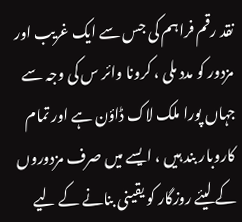نقد رقم فراہم کی جس سے ایک غریب اور مزدور کو مدد ملی ، کرونا وائر س کی وجہ سے جہاں پورا ملک لاک ڈاؤن ہے اور تمام کاروبار بند ہیں ، ایسے میں صرف مزدوروں کے لیئے روزگار کو یقینی بنانے کے لیے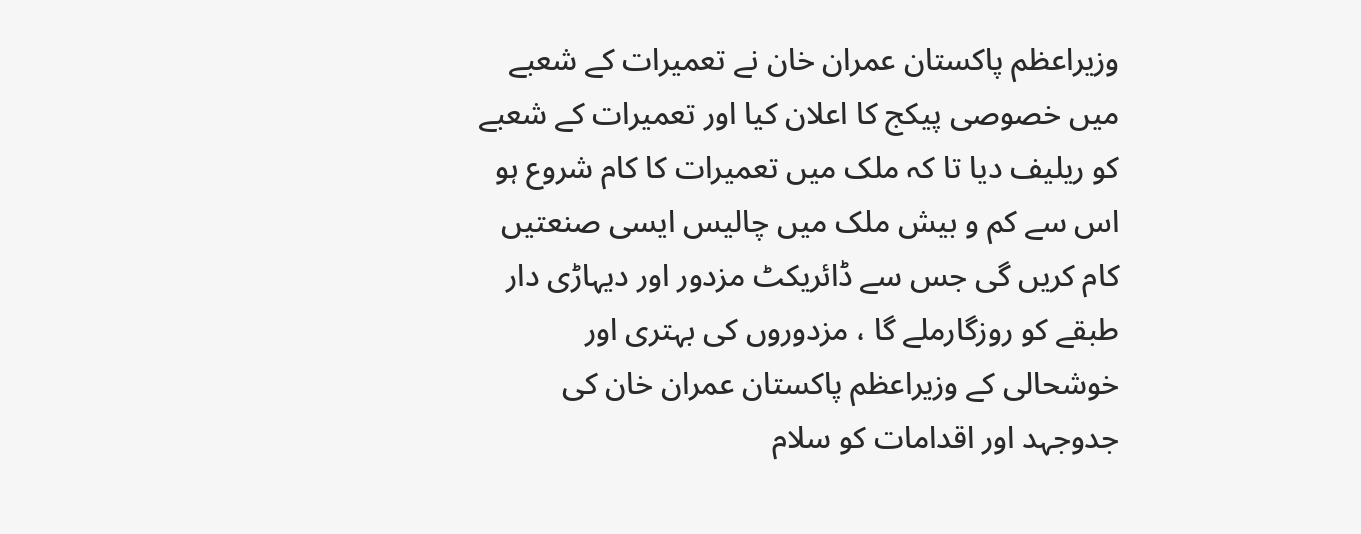وزیراعظم پاکستان عمران خان نے تعمیرات کے شعبے میں خصوصی پیکج کا اعلان کیا اور تعمیرات کے شعبے کو ریلیف دیا تا کہ ملک میں تعمیرات کا کام شروع ہو اس سے کم و بیش ملک میں چالیس ایسی صنعتیں کام کریں گی جس سے ڈائریکٹ مزدور اور دیہاڑی دار طبقے کو روزگارملے گا ، مزدوروں کی بہتری اور خوشحالی کے وزیراعظم پاکستان عمران خان کی جدوجہد اور اقدامات کو سلام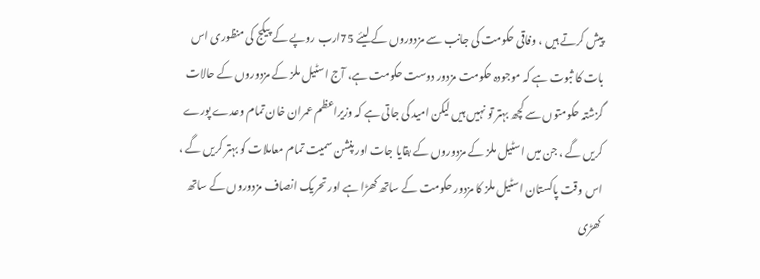پیش کرتے ہیں ، وفاقی حکومت کی جانب سے مزدوروں کے لیئے 75ارب روپے کے پیکج کی منظوری اس بات کا ثبوت ہے کہ موجودہ حکومت مزدور دوست حکومت ہے، آج اسٹیل ملز کے مزدوروں کے حالات گزشتہ حکومتوں سے کچھ بہتر تو نہیں ہیں لیکن امید کی جاتی ہے کہ وزیراعظم عمران خان تمام وعدے پورے کریں گے ، جن میں اسٹیل ملز کے مزدوروں کے بقایا جات اور پنشن سمیت تمام معاملات کو بہتر کریں گے ، اس وقت پاکستان اسٹیل ملز کا مزدور حکومت کے ساتھ کھڑا ہے اور تحریک انصاف مزدوروں کے ساتھ کھڑی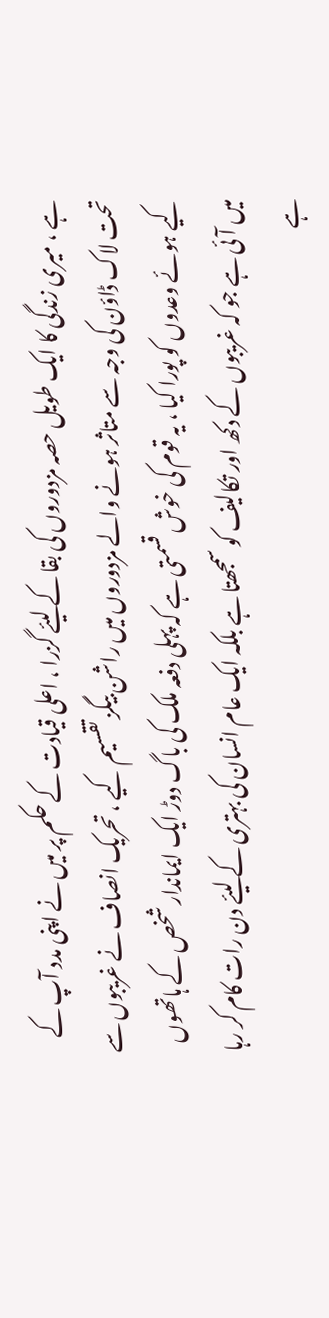ہے ، میری زندگی کا ایک طویل حصہ مزدوروں کی بقا کے لیئے گزرا ، اعلی قیادت کے حکم پر میں نے اپنی مدد آپ کے تحت لاک ڈاؤن کی وجہ سے متاثر ہونے والے مزدوروں میں راشن بیگز تقسیم کیے ، تحریک انصاف نے غریبوں سے کیے ہوئے وعدوں کو پورا کیا ، یہ قوم کی خوش قسمتی ہے کہ پہلی دفعہ ملک کی باگ دوڑ ایک ایماندار شخص کے ہاتھوں میں آئی ہے جو کہ غریبوں کے دکھ اور تکالیف کو سمجھتا ہے بلکہ ایک عام انسان کی بہتری کے لیئے دن رات کام کر رہا ہے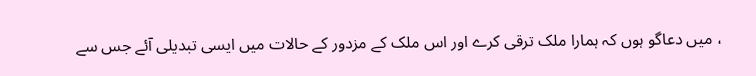، میں دعاگو ہوں کہ ہمارا ملک ترقی کرے اور اس ملک کے مزدور کے حالات میں ایسی تبدیلی آئے جس سے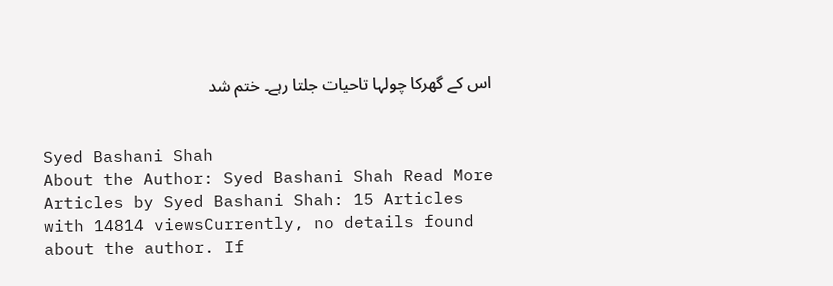اس کے گھرکا چولہا تاحیات جلتا رہے۔ ختم شد


Syed Bashani Shah
About the Author: Syed Bashani Shah Read More Articles by Syed Bashani Shah: 15 Articles with 14814 viewsCurrently, no details found about the author. If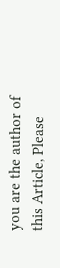you are the author of this Article, Please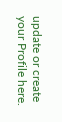update or create your Profile here.